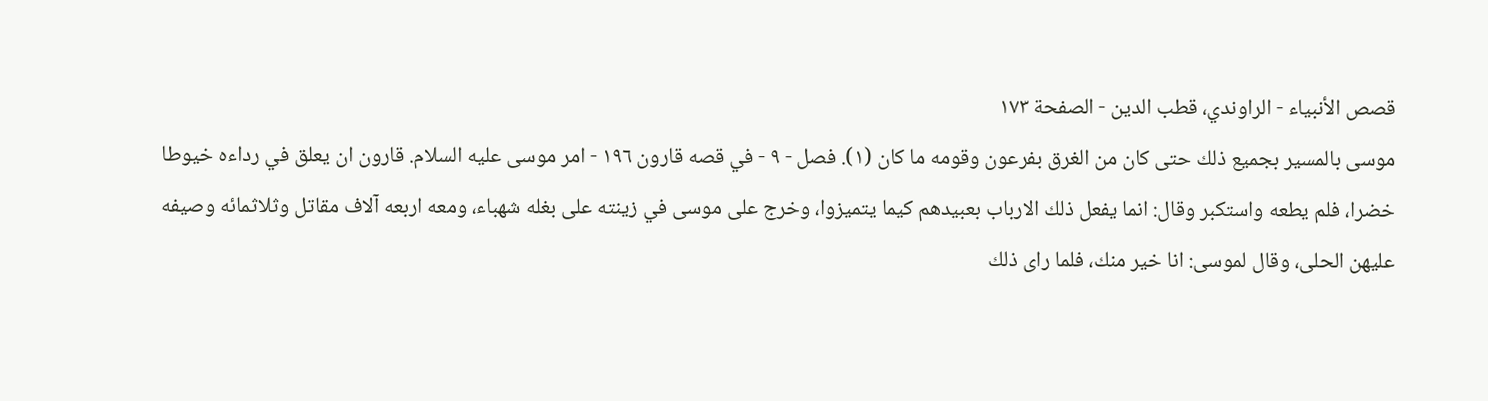قصص الأنبياء - الراوندي، قطب الدين - الصفحة ١٧٣
موسى بالمسير بجميع ذلك حتى كان من الغرق بفرعون وقومه ما كان (١). فصل - ٩ - في قصه قارون ١٩٦ - امر موسى عليه السلام. قارون ان يعلق في رداءه خيوطا خضرا، فلم يطعه واستكبر وقال: انما يفعل ذلك الارباب بعبيدهم كيما يتميزوا، وخرج على موسى في زينته على بغله شهباء، ومعه اربعه آلاف مقاتل وثلاثمائه وصيفه عليهن الحلى، وقال لموسى: انا خير منك، فلما راى ذلك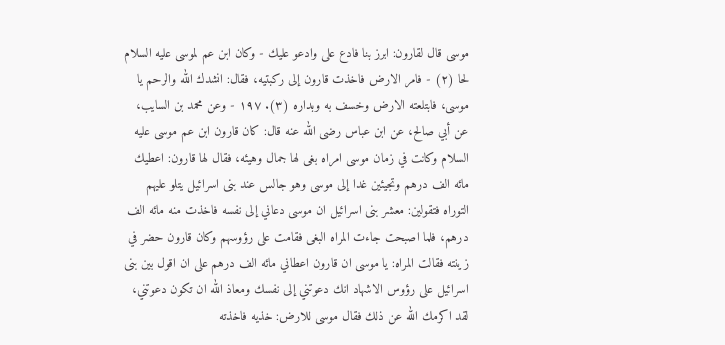موسى قال لقارون: ابرز بنا فادع على وادعو عليك - وكان ابن عم لموسى عليه السلام لحا (٢) - فامر الارض فاخذت قارون إلى ركبتيه، فقال: انشدك الله والرحم يا موسى، فابتلعته الارض وخسف به وبداره (٣). ١٩٧ - وعن محمد بن السايب، عن أبي صالح، عن ابن عباس رضى الله عنه قال: كان قارون ابن عم موسى عليه السلام وكانت في زمان موسى امراه بغى لها جمال وهيئه، فقال لها قارون: اعطيك مائه الف درهم وتجيئين غدا إلى موسى وهو جالس عند بنى اسرائيل يتلو عليهم التوراه فتقولين: معشر بنى اسرائيل ان موسى دعاني إلى نفسه فاخذت منه مائه الف درهم، فلما اصبحت جاءت المراه البغى فقامت على رؤوسهم وكان قارون حضر في زينته فقالت المراه: يا موسى ان قارون اعطاني مائه الف درهم على ان اقول بين بنى اسرائيل على رؤوس الاشهاد انك دعوتني إلى نفسك ومعاذ الله ان تكون دعوتني، لقد اكرمك الله عن ذلك فقال موسى للارض: خذيه فاخذته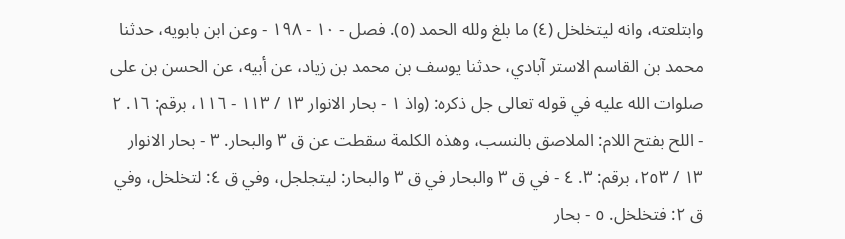وابتلعته، وانه ليتخلخل (٤) ما بلغ ولله الحمد (٥). فصل - ١٠ - ١٩٨ - وعن ابن بابويه، حدثنا محمد بن القاسم الاستر آبادي، حدثنا يوسف بن محمد بن زياد، عن أبيه، عن الحسن بن على صلوات الله عليه في قوله تعالى جل ذكره: (واذ ١ - بحار الانوار ١٣ / ١١٣ - ١١٦، برقم: ١٦. ٢ - اللح بفتح اللام: الملاصق بالنسب، وهذه الكلمة سقطت عن ق ٣ والبحار. ٣ - بحار الانوار ١٣ / ٢٥٣، برقم: ٣. ٤ - في ق ٣ والبحار في ق ٣ والبحار: ليتجلجل، وفي ق ٤: لتخلخل، وفي ق ٢: فتخلخل. ٥ - بحار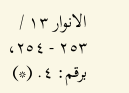الانوار ١٣ / ٢٥٣ - ٢٥٤، برقم: ٤. (*)